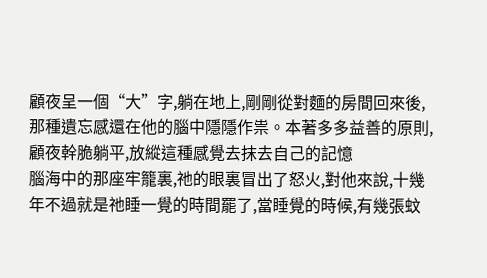顧夜呈一個“大”字,躺在地上,剛剛從對麵的房間回來後,那種遺忘感還在他的腦中隱隱作祟。本著多多益善的原則,顧夜幹脆躺平,放縱這種感覺去抹去自己的記憶
腦海中的那座牢籠裏,祂的眼裏冒出了怒火,對他來說,十幾年不過就是祂睡一覺的時間罷了,當睡覺的時候,有幾張蚊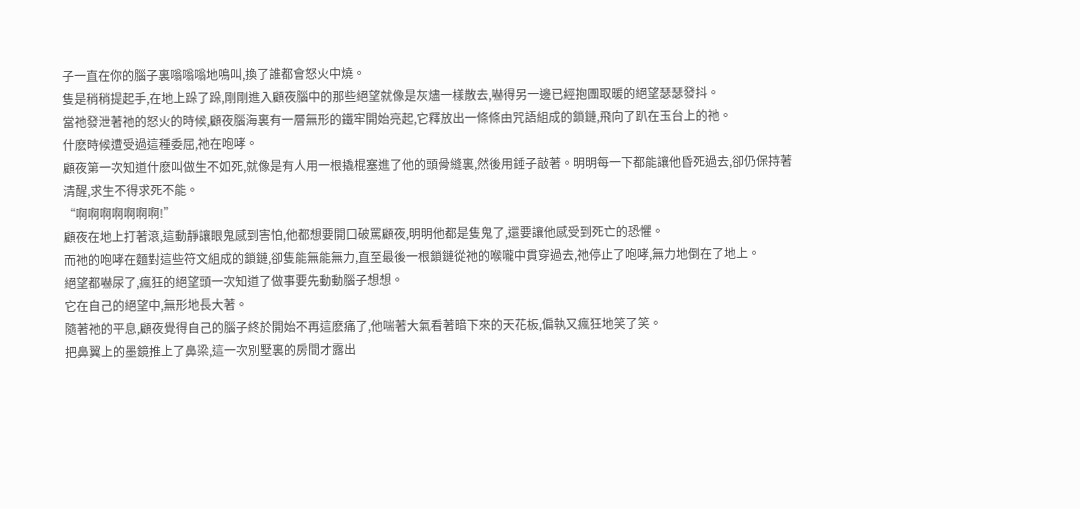子一直在你的腦子裏嗡嗡嗡地鳴叫,換了誰都會怒火中燒。
隻是稍稍提起手,在地上跺了跺,剛剛進入顧夜腦中的那些絕望就像是灰燼一樣散去,嚇得另一邊已經抱團取暖的絕望瑟瑟發抖。
當祂發泄著祂的怒火的時候,顧夜腦海裏有一層無形的鐵牢開始亮起,它釋放出一條條由咒語組成的鎖鏈,飛向了趴在玉台上的祂。
什麽時候遭受過這種委屈,祂在咆哮。
顧夜第一次知道什麽叫做生不如死,就像是有人用一根撬棍塞進了他的頭骨縫裏,然後用錘子敲著。明明每一下都能讓他昏死過去,卻仍保持著清醒,求生不得求死不能。
“啊啊啊啊啊啊啊!”
顧夜在地上打著滾,這動靜讓眼鬼感到害怕,他都想要開口破罵顧夜,明明他都是隻鬼了,還要讓他感受到死亡的恐懼。
而祂的咆哮在麵對這些符文組成的鎖鏈,卻隻能無能無力,直至最後一根鎖鏈從祂的喉嚨中貫穿過去,祂停止了咆哮,無力地倒在了地上。
絕望都嚇尿了,瘋狂的絕望頭一次知道了做事要先動動腦子想想。
它在自己的絕望中,無形地長大著。
隨著祂的平息,顧夜覺得自己的腦子終於開始不再這麽痛了,他喘著大氣看著暗下來的天花板,偏執又瘋狂地笑了笑。
把鼻翼上的墨鏡推上了鼻梁,這一次別墅裏的房間才露出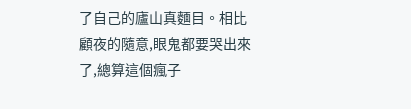了自己的廬山真麵目。相比顧夜的隨意,眼鬼都要哭出來了,總算這個瘋子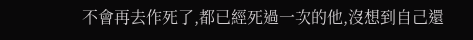不會再去作死了,都已經死過一次的他,沒想到自己還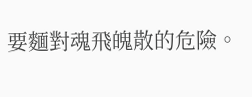要麵對魂飛魄散的危險。